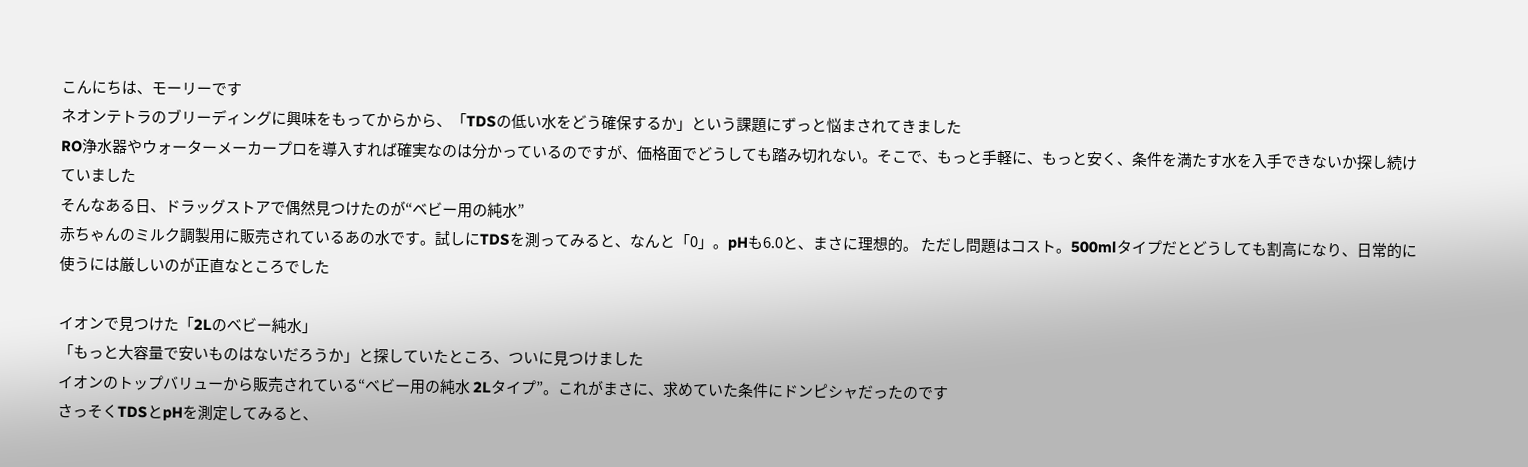こんにちは、モーリーです
ネオンテトラのブリーディングに興味をもってからから、「TDSの低い水をどう確保するか」という課題にずっと悩まされてきました
RO浄水器やウォーターメーカープロを導入すれば確実なのは分かっているのですが、価格面でどうしても踏み切れない。そこで、もっと手軽に、もっと安く、条件を満たす水を入手できないか探し続けていました
そんなある日、ドラッグストアで偶然見つけたのが“ベビー用の純水”
赤ちゃんのミルク調製用に販売されているあの水です。試しにTDSを測ってみると、なんと「0」。pHも6.0と、まさに理想的。 ただし問題はコスト。500mlタイプだとどうしても割高になり、日常的に使うには厳しいのが正直なところでした

イオンで見つけた「2Lのベビー純水」
「もっと大容量で安いものはないだろうか」と探していたところ、ついに見つけました
イオンのトップバリューから販売されている“ベビー用の純水 2Lタイプ”。これがまさに、求めていた条件にドンピシャだったのです
さっそくTDSとpHを測定してみると、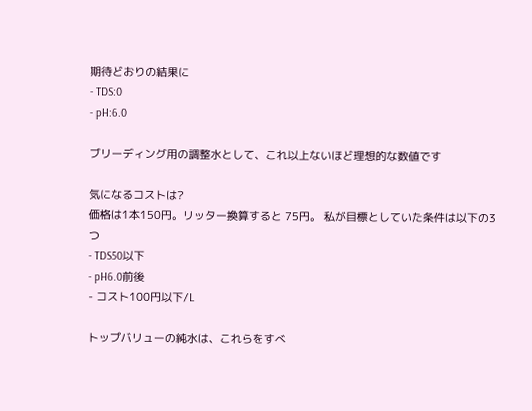期待どおりの結果に
- TDS:0
- pH:6.0

ブリーディング用の調整水として、これ以上ないほど理想的な数値です

気になるコストは?
価格は1本150円。リッター換算すると 75円。 私が目標としていた条件は以下の3つ
- TDS50以下
- pH6.0前後
- コスト100円以下/L

トップバリューの純水は、これらをすべ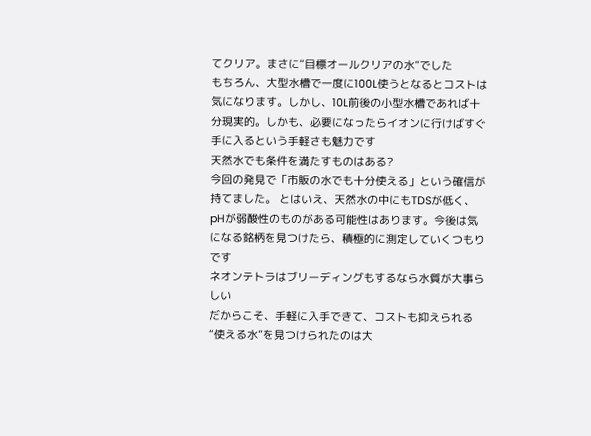てクリア。まさに“目標オールクリアの水”でした
もちろん、大型水槽で一度に100L使うとなるとコストは気になります。しかし、10L前後の小型水槽であれば十分現実的。しかも、必要になったらイオンに行けばすぐ手に入るという手軽さも魅力です
天然水でも条件を満たすものはある?
今回の発見で「市販の水でも十分使える」という確信が持てました。 とはいえ、天然水の中にもTDSが低く、pHが弱酸性のものがある可能性はあります。今後は気になる銘柄を見つけたら、積極的に測定していくつもりです
ネオンテトラはブリーディングもするなら水質が大事らしい
だからこそ、手軽に入手できて、コストも抑えられる“使える水”を見つけられたのは大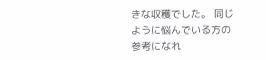きな収穫でした。 同じように悩んでいる方の参考になれ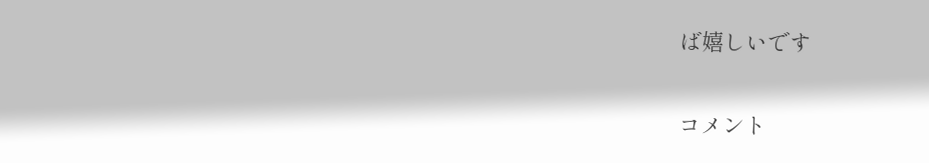ば嬉しいです

コメント